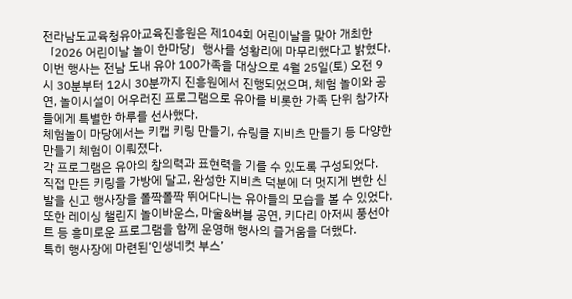전라남도교육청유아교육진흥원은 제104회 어린이날을 맞아 개최한 「2026 어린이날 놀이 한마당」행사를 성황리에 마무리했다고 밝혔다.
이번 행사는 전남 도내 유아 100가족을 대상으로 4월 25일(토) 오전 9시 30분부터 12시 30분까지 진흥원에서 진행되었으며, 체험 놀이와 공연, 놀이시설이 어우러진 프로그램으로 유아를 비롯한 가족 단위 참가자들에게 특별한 하루를 선사했다.
체험놀이 마당에서는 키캡 키링 만들기, 슈링클 지비츠 만들기 등 다양한 만들기 체험이 이뤄졌다.
각 프로그램은 유아의 창의력과 표현력을 기를 수 있도록 구성되었다.
직접 만든 키링을 가방에 달고, 완성한 지비츠 덕분에 더 멋지게 변한 신발을 신고 행사장을 폴짝폴짝 뛰어다니는 유아들의 모습을 볼 수 있었다.
또한 레이싱 챌린지 놀이바운스, 마술&버블 공연, 키다리 아저씨 풍선아트 등 흥미로운 프로그램을 함께 운영해 행사의 즐거움을 더했다.
특히 행사장에 마련된‘인생네컷 부스’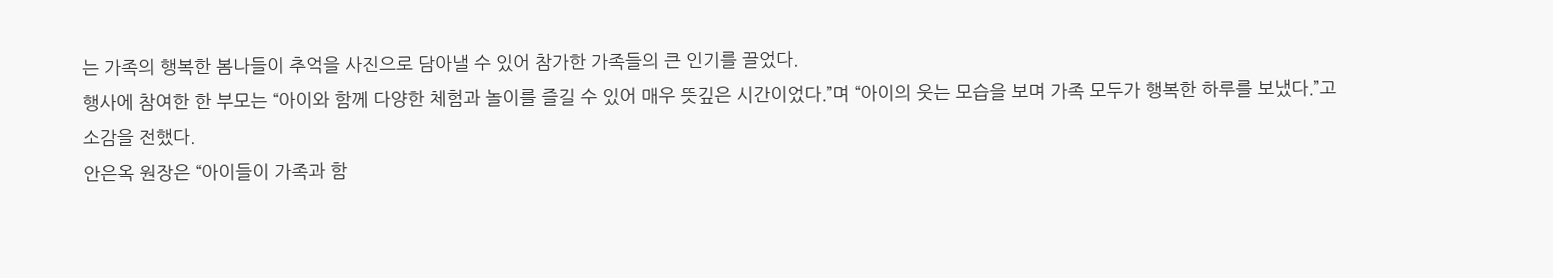는 가족의 행복한 봄나들이 추억을 사진으로 담아낼 수 있어 참가한 가족들의 큰 인기를 끌었다.
행사에 참여한 한 부모는 “아이와 함께 다양한 체험과 놀이를 즐길 수 있어 매우 뜻깊은 시간이었다.”며 “아이의 웃는 모습을 보며 가족 모두가 행복한 하루를 보냈다.”고 소감을 전했다.
안은옥 원장은 “아이들이 가족과 함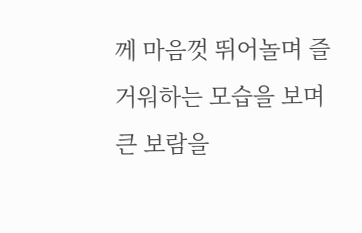께 마음껏 뛰어놀며 즐거워하는 모습을 보며 큰 보람을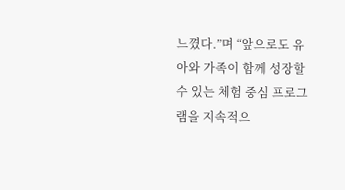느꼈다.”며 “앞으로도 유아와 가족이 함께 성장할 수 있는 체험 중심 프로그램을 지속적으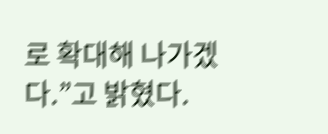로 확대해 나가겠다.”고 밝혔다.